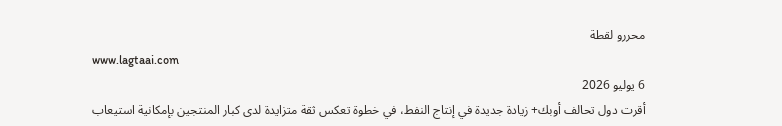محررو لقطة
www.lagtaai.com
6 يوليو 2026
أقرت دول تحالف أوبك+ زيادة جديدة في إنتاج النفط، في خطوة تعكس ثقة متزايدة لدى كبار المنتجين بإمكانية استيعاب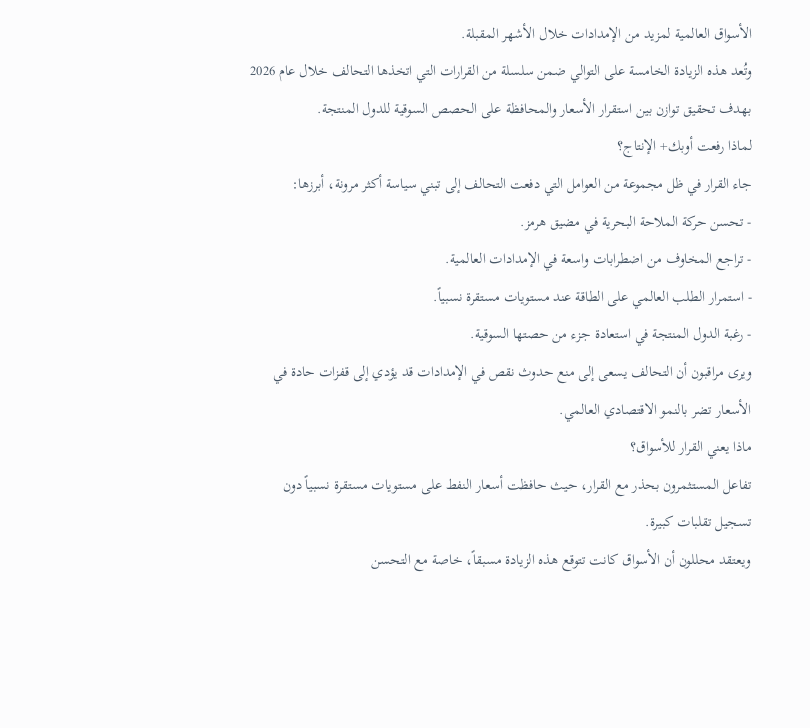الأسواق العالمية لمزيد من الإمدادات خلال الأشهر المقبلة.
وتُعد هذه الزيادة الخامسة على التوالي ضمن سلسلة من القرارات التي اتخذها التحالف خلال عام 2026 بهدف تحقيق توازن بين استقرار الأسعار والمحافظة على الحصص السوقية للدول المنتجة.
لماذا رفعت أوبك+ الإنتاج؟
جاء القرار في ظل مجموعة من العوامل التي دفعت التحالف إلى تبني سياسة أكثر مرونة، أبرزها:
- تحسن حركة الملاحة البحرية في مضيق هرمز.
- تراجع المخاوف من اضطرابات واسعة في الإمدادات العالمية.
- استمرار الطلب العالمي على الطاقة عند مستويات مستقرة نسبياً.
- رغبة الدول المنتجة في استعادة جزء من حصتها السوقية.
ويرى مراقبون أن التحالف يسعى إلى منع حدوث نقص في الإمدادات قد يؤدي إلى قفزات حادة في الأسعار تضر بالنمو الاقتصادي العالمي.
ماذا يعني القرار للأسواق؟
تفاعل المستثمرون بحذر مع القرار، حيث حافظت أسعار النفط على مستويات مستقرة نسبياً دون تسجيل تقلبات كبيرة.
ويعتقد محللون أن الأسواق كانت تتوقع هذه الزيادة مسبقاً، خاصة مع التحسن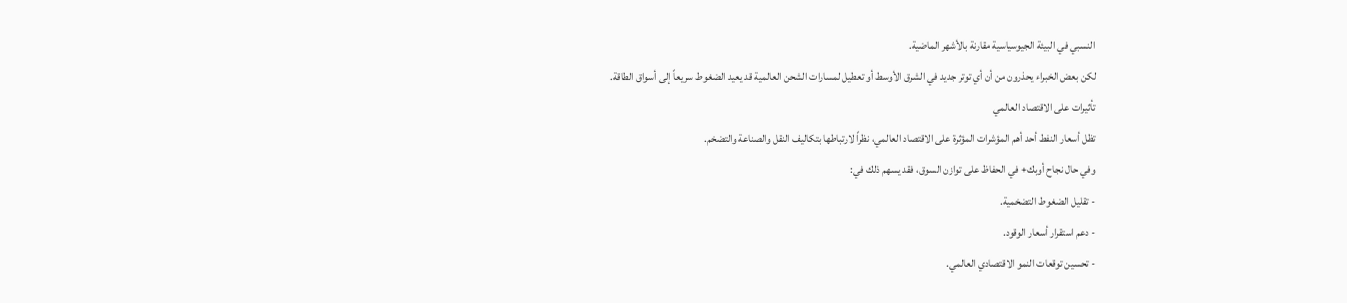النسبي في البيئة الجيوسياسية مقارنة بالأشهر الماضية.
لكن بعض الخبراء يحذرون من أن أي توتر جديد في الشرق الأوسط أو تعطيل لمسارات الشحن العالمية قد يعيد الضغوط سريعاً إلى أسواق الطاقة.
تأثيرات على الاقتصاد العالمي
تظل أسعار النفط أحد أهم المؤشرات المؤثرة على الاقتصاد العالمي، نظراً لارتباطها بتكاليف النقل والصناعة والتضخم.
وفي حال نجاح أوبك+ في الحفاظ على توازن السوق، فقد يسهم ذلك في:
- تقليل الضغوط التضخمية.
- دعم استقرار أسعار الوقود.
- تحسين توقعات النمو الاقتصادي العالمي.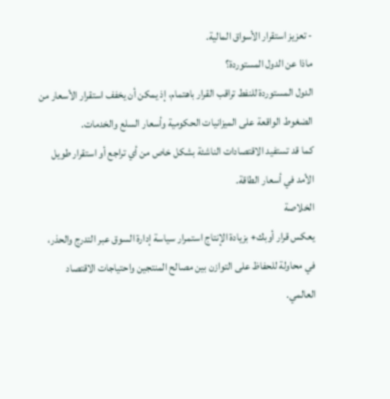- تعزيز استقرار الأسواق المالية.
ماذا عن الدول المستوردة؟
الدول المستوردة للنفط تراقب القرار باهتمام، إذ يمكن أن يخفف استقرار الأسعار من الضغوط الواقعة على الميزانيات الحكومية وأسعار السلع والخدمات.
كما قد تستفيد الاقتصادات الناشئة بشكل خاص من أي تراجع أو استقرار طويل الأمد في أسعار الطاقة.
الخلاصة
يعكس قرار أوبك+ بزيادة الإنتاج استمرار سياسة إدارة السوق عبر التدرج والحذر، في محاولة للحفاظ على التوازن بين مصالح المنتجين واحتياجات الاقتصاد العالمي.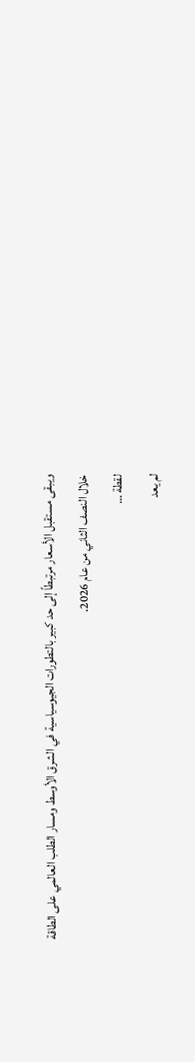ويبقى مستقبل الأسعار مرتبطاً إلى حد كبير بالتطورات الجيوسياسية في الشرق الأوسط ومسار الطلب العالمي على الطاقة خلال النصف الثاني من عام 2026.
لقطة …
لم يعد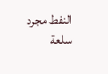النفط مجرد سلعة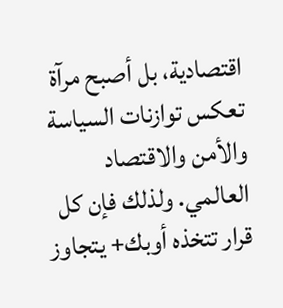اقتصادية، بل أصبح مرآة تعكس توازنات السياسة والأمن والاقتصاد العالمي. ولذلك فإن كل قرار تتخذه أوبك+ يتجاوز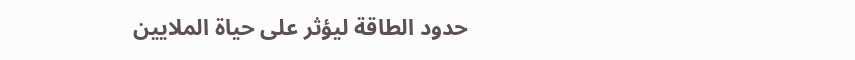حدود الطاقة ليؤثر على حياة الملايين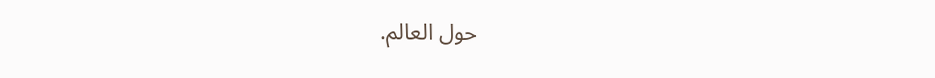حول العالم.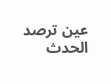عين ترصد الحدث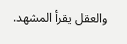والعقل يقرأ المشهد.